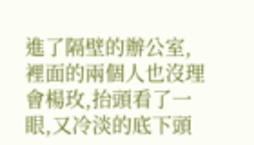進了隔壁的辦公室,裡面的兩個人也沒理會楊玫,抬頭看了一眼,又冷淡的底下頭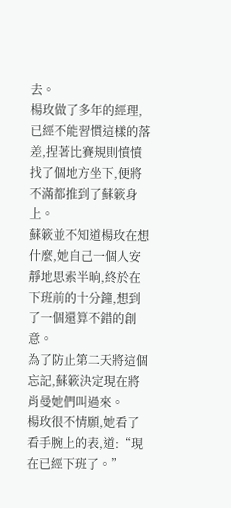去。
楊玫做了多年的經理,已經不能習慣這樣的落差,捏著比賽規則憤憤找了個地方坐下,便將不滿都推到了蘇簌身上。
蘇簌並不知道楊玫在想什麼,她自己一個人安靜地思索半晌,終於在下班前的十分鐘,想到了一個還算不錯的創意。
為了防止第二天將這個忘記,蘇簌決定現在將肖曼她們叫過來。
楊玫很不情願,她看了看手腕上的表,道:“現在已經下班了。”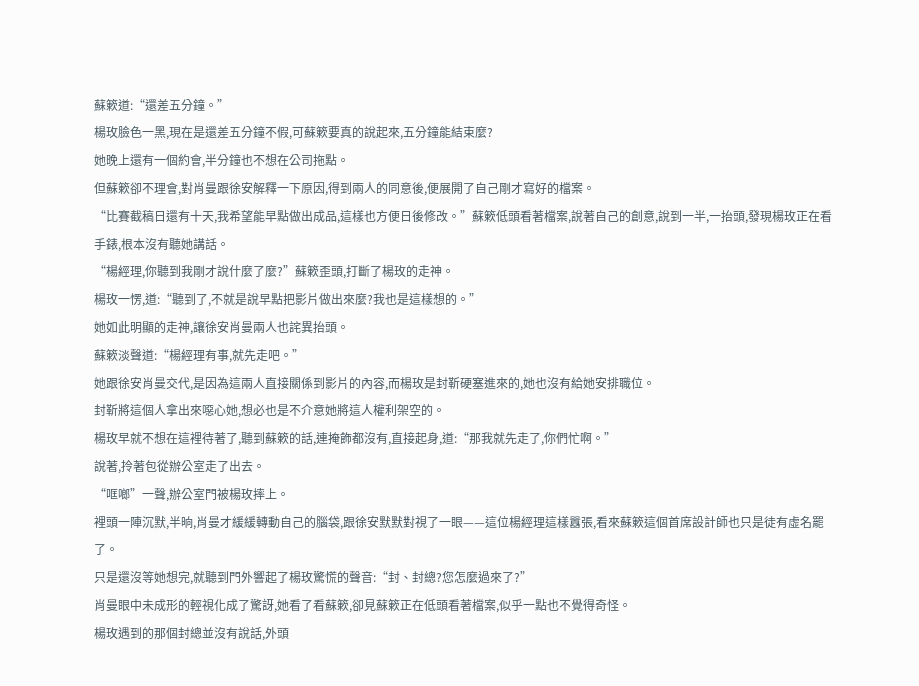蘇簌道:“還差五分鐘。”
楊玫臉色一黑,現在是還差五分鐘不假,可蘇簌要真的說起來,五分鐘能結束麼?
她晚上還有一個約會,半分鐘也不想在公司拖點。
但蘇簌卻不理會,對肖曼跟徐安解釋一下原因,得到兩人的同意後,便展開了自己剛才寫好的檔案。
“比賽截稿日還有十天,我希望能早點做出成品,這樣也方便日後修改。”蘇簌低頭看著檔案,說著自己的創意,說到一半,一抬頭,發現楊玫正在看手錶,根本沒有聽她講話。
“楊經理,你聽到我剛才說什麼了麼?”蘇簌歪頭,打斷了楊玫的走神。
楊玫一愣,道:“聽到了,不就是說早點把影片做出來麼?我也是這樣想的。”
她如此明顯的走神,讓徐安肖曼兩人也詫異抬頭。
蘇簌淡聲道:“楊經理有事,就先走吧。”
她跟徐安肖曼交代,是因為這兩人直接關係到影片的內容,而楊玫是封靳硬塞進來的,她也沒有給她安排職位。
封靳將這個人拿出來噁心她,想必也是不介意她將這人權利架空的。
楊玫早就不想在這裡待著了,聽到蘇簌的話,連掩飾都沒有,直接起身,道:“那我就先走了,你們忙啊。”
說著,拎著包從辦公室走了出去。
“哐啷”一聲,辦公室門被楊玫摔上。
裡頭一陣沉默,半晌,肖曼才緩緩轉動自己的腦袋,跟徐安默默對視了一眼——這位楊經理這樣囂張,看來蘇簌這個首席設計師也只是徒有虛名罷了。
只是還沒等她想完,就聽到門外響起了楊玫驚慌的聲音:“封、封總?您怎麼過來了?”
肖曼眼中未成形的輕視化成了驚訝,她看了看蘇簌,卻見蘇簌正在低頭看著檔案,似乎一點也不覺得奇怪。
楊玫遇到的那個封總並沒有說話,外頭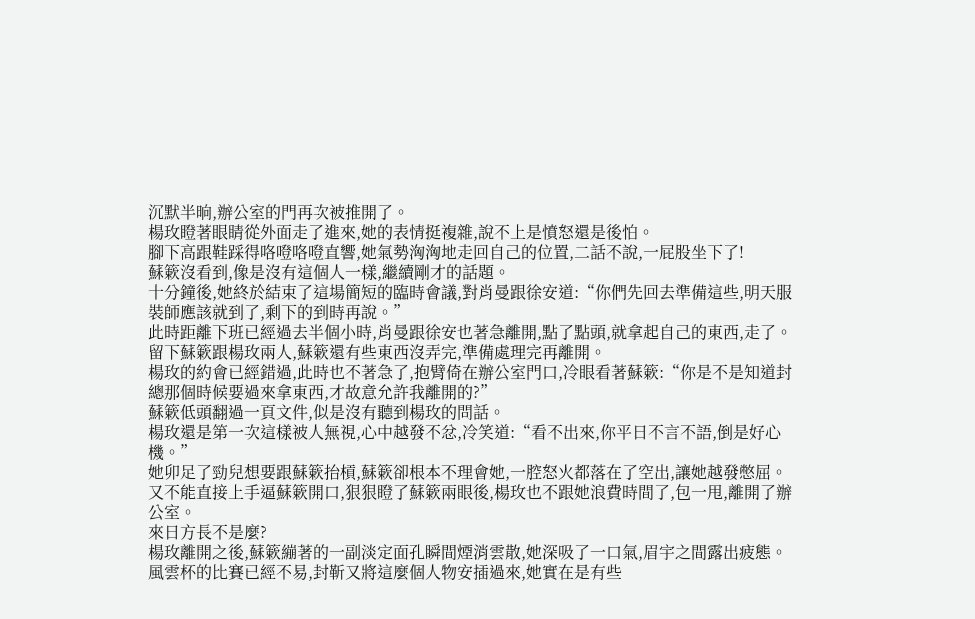沉默半晌,辦公室的門再次被推開了。
楊玫瞪著眼睛從外面走了進來,她的表情挺複雜,說不上是憤怒還是後怕。
腳下高跟鞋踩得咯噔咯噔直響,她氣勢洶洶地走回自己的位置,二話不說,一屁股坐下了!
蘇簌沒看到,像是沒有這個人一樣,繼續剛才的話題。
十分鐘後,她終於結束了這場簡短的臨時會議,對肖曼跟徐安道:“你們先回去準備這些,明天服裝師應該就到了,剩下的到時再說。”
此時距離下班已經過去半個小時,肖曼跟徐安也著急離開,點了點頭,就拿起自己的東西,走了。
留下蘇簌跟楊玫兩人,蘇簌還有些東西沒弄完,準備處理完再離開。
楊玫的約會已經錯過,此時也不著急了,抱臂倚在辦公室門口,冷眼看著蘇簌:“你是不是知道封總那個時候要過來拿東西,才故意允許我離開的?”
蘇簌低頭翻過一頁文件,似是沒有聽到楊玫的問話。
楊玫還是第一次這樣被人無視,心中越發不忿,冷笑道:“看不出來,你平日不言不語,倒是好心機。”
她卯足了勁兒想要跟蘇簌抬槓,蘇簌卻根本不理會她,一腔怒火都落在了空出,讓她越發憋屈。
又不能直接上手逼蘇簌開口,狠狠瞪了蘇簌兩眼後,楊玫也不跟她浪費時間了,包一甩,離開了辦公室。
來日方長不是麼?
楊玫離開之後,蘇簌繃著的一副淡定面孔瞬間煙消雲散,她深吸了一口氣,眉宇之間露出疲態。
風雲杯的比賽已經不易,封靳又將這麼個人物安插過來,她實在是有些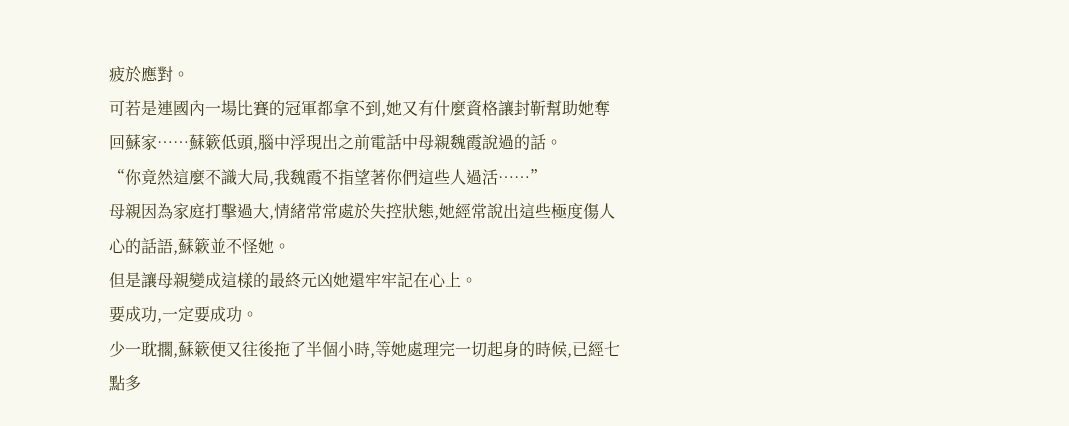疲於應對。
可若是連國內一場比賽的冠軍都拿不到,她又有什麼資格讓封靳幫助她奪回蘇家……蘇簌低頭,腦中浮現出之前電話中母親魏霞說過的話。
“你竟然這麼不識大局,我魏霞不指望著你們這些人過活……”
母親因為家庭打擊過大,情緒常常處於失控狀態,她經常說出這些極度傷人心的話語,蘇簌並不怪她。
但是讓母親變成這樣的最終元凶她還牢牢記在心上。
要成功,一定要成功。
少一耽擱,蘇簌便又往後拖了半個小時,等她處理完一切起身的時候,已經七點多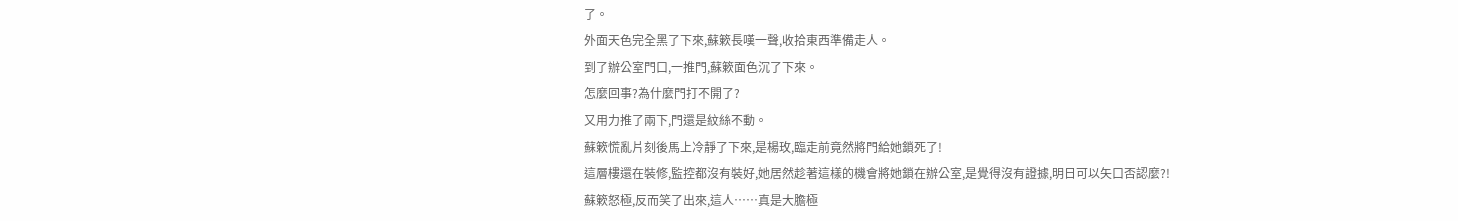了。
外面天色完全黑了下來,蘇簌長嘆一聲,收拾東西準備走人。
到了辦公室門口,一推門,蘇簌面色沉了下來。
怎麼回事?為什麼門打不開了?
又用力推了兩下,門還是紋絲不動。
蘇簌慌亂片刻後馬上冷靜了下來,是楊玫,臨走前竟然將門給她鎖死了!
這層樓還在裝修,監控都沒有裝好,她居然趁著這樣的機會將她鎖在辦公室,是覺得沒有證據,明日可以矢口否認麼?!
蘇簌怒極,反而笑了出來,這人……真是大膽極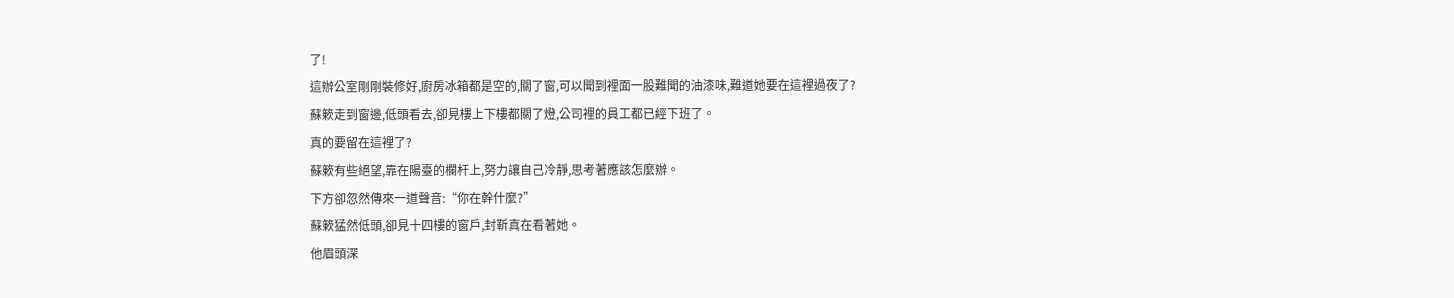了!
這辦公室剛剛裝修好,廚房冰箱都是空的,關了窗,可以聞到裡面一股難聞的油漆味,難道她要在這裡過夜了?
蘇簌走到窗邊,低頭看去,卻見樓上下樓都關了燈,公司裡的員工都已經下班了。
真的要留在這裡了?
蘇簌有些絕望,靠在陽臺的欄杆上,努力讓自己冷靜,思考著應該怎麼辦。
下方卻忽然傳來一道聲音:“你在幹什麼?”
蘇簌猛然低頭,卻見十四樓的窗戶,封靳真在看著她。
他眉頭深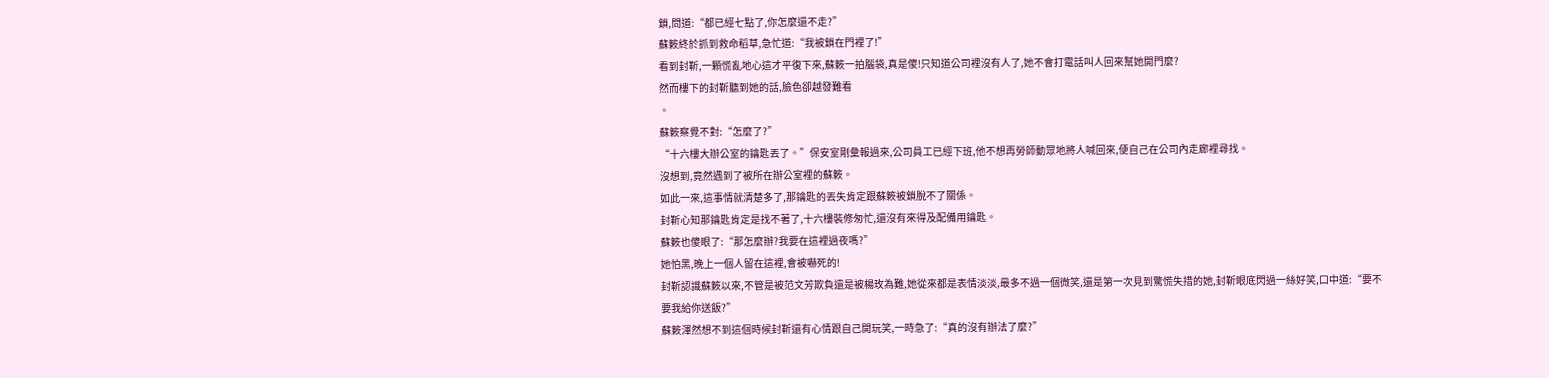鎖,問道:“都已經七點了,你怎麼還不走?”
蘇簌終於抓到救命稻草,急忙道:“我被鎖在門裡了!”
看到封靳,一顆慌亂地心這才平復下來,蘇簌一拍腦袋,真是傻!只知道公司裡沒有人了,她不會打電話叫人回來幫她開門麼?
然而樓下的封靳聽到她的話,臉色卻越發難看
。
蘇簌察覺不對:“怎麼了?”
“十六樓大辦公室的鑰匙丟了。”保安室剛彙報過來,公司員工已經下班,他不想再勞師動眾地將人喊回來,便自己在公司內走廊裡尋找。
沒想到,竟然遇到了被所在辦公室裡的蘇簌。
如此一來,這事情就清楚多了,那鑰匙的丟失肯定跟蘇簌被鎖脫不了關係。
封靳心知那鑰匙肯定是找不著了,十六樓裝修匆忙,還沒有來得及配備用鑰匙。
蘇簌也傻眼了:“那怎麼辦?我要在這裡過夜嗎?”
她怕黑,晚上一個人留在這裡,會被嚇死的!
封靳認識蘇簌以來,不管是被范文芳欺負還是被楊玫為難,她從來都是表情淡淡,最多不過一個微笑,還是第一次見到驚慌失措的她,封靳眼底閃過一絲好笑,口中道:“要不要我給你送飯?”
蘇簌渾然想不到這個時候封靳還有心情跟自己開玩笑,一時急了:“真的沒有辦法了麼?”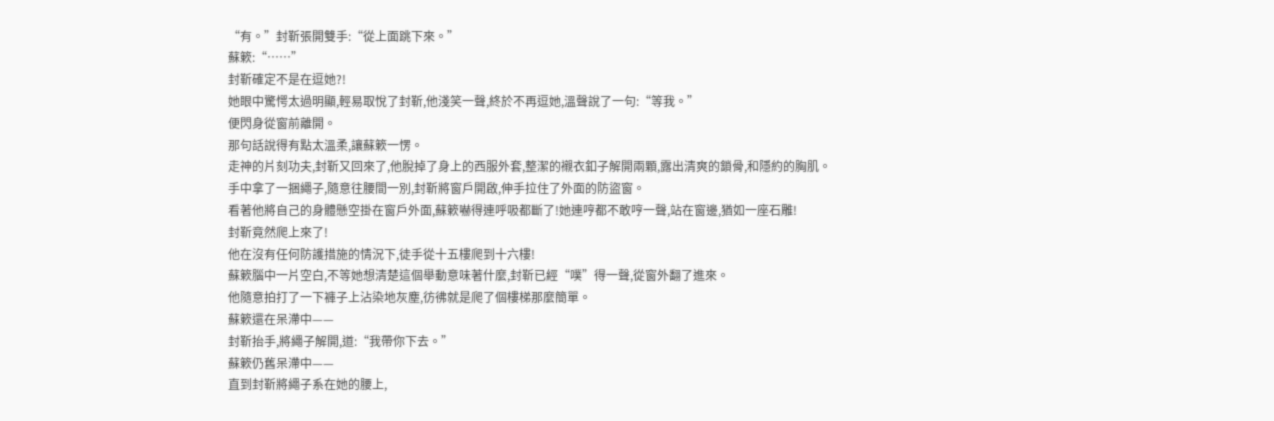“有。”封靳張開雙手:“從上面跳下來。”
蘇簌:“……”
封靳確定不是在逗她?!
她眼中驚愕太過明顯,輕易取悅了封靳,他淺笑一聲,終於不再逗她,溫聲說了一句:“等我。”
便閃身從窗前離開。
那句話說得有點太溫柔,讓蘇簌一愣。
走神的片刻功夫,封靳又回來了,他脫掉了身上的西服外套,整潔的襯衣釦子解開兩顆,露出清爽的鎖骨,和隱約的胸肌。
手中拿了一捆繩子,隨意往腰間一別,封靳將窗戶開啟,伸手拉住了外面的防盜窗。
看著他將自己的身體懸空掛在窗戶外面,蘇簌嚇得連呼吸都斷了!她連哼都不敢哼一聲,站在窗邊,猶如一座石雕!
封靳竟然爬上來了!
他在沒有任何防護措施的情況下,徒手從十五樓爬到十六樓!
蘇簌腦中一片空白,不等她想清楚這個舉動意味著什麼,封靳已經“噗”得一聲,從窗外翻了進來。
他隨意拍打了一下褲子上沾染地灰塵,彷彿就是爬了個樓梯那麼簡單。
蘇簌還在呆滯中——
封靳抬手,將繩子解開,道:“我帶你下去。”
蘇簌仍舊呆滯中——
直到封靳將繩子系在她的腰上,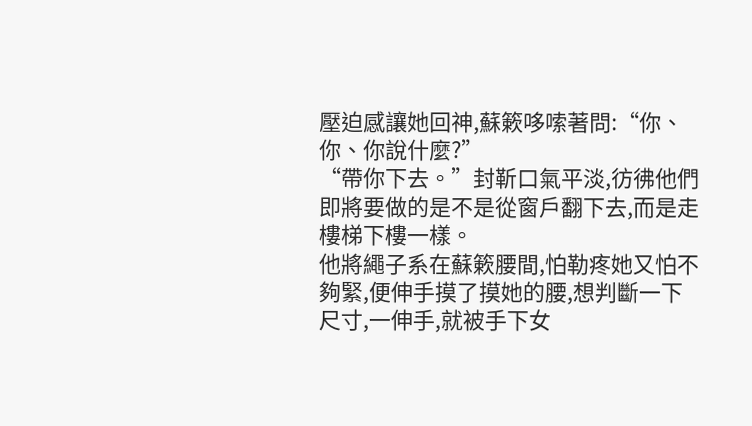壓迫感讓她回神,蘇簌哆嗦著問:“你、你、你說什麼?”
“帶你下去。”封靳口氣平淡,彷彿他們即將要做的是不是從窗戶翻下去,而是走樓梯下樓一樣。
他將繩子系在蘇簌腰間,怕勒疼她又怕不夠緊,便伸手摸了摸她的腰,想判斷一下尺寸,一伸手,就被手下女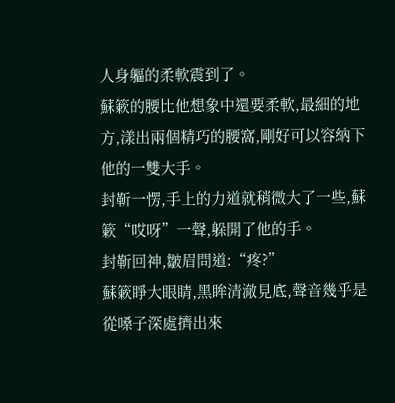人身軀的柔軟震到了。
蘇簌的腰比他想象中還要柔軟,最細的地方,漾出兩個精巧的腰窩,剛好可以容納下他的一雙大手。
封靳一愣,手上的力道就稍微大了一些,蘇簌“哎呀”一聲,躲開了他的手。
封靳回神,皺眉問道:“疼?”
蘇簌睜大眼睛,黑眸清澈見底,聲音幾乎是從嗓子深處擠出來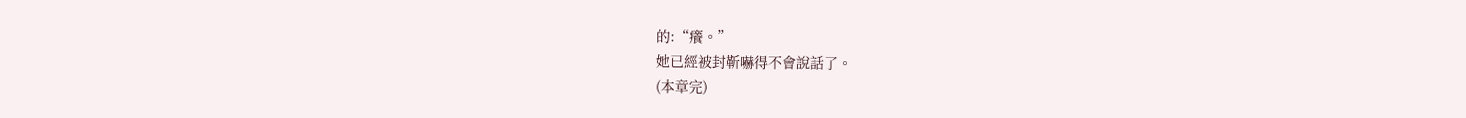的:“癢。”
她已經被封靳嚇得不會說話了。
(本章完)